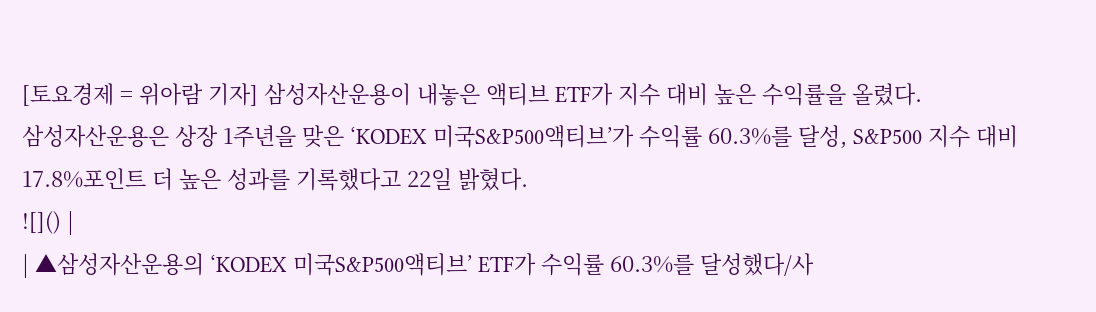[토요경제 = 위아람 기자] 삼성자산운용이 내놓은 액티브 ETF가 지수 대비 높은 수익률을 올렸다.
삼성자산운용은 상장 1주년을 맞은 ‘KODEX 미국S&P500액티브’가 수익률 60.3%를 달성, S&P500 지수 대비 17.8%포인트 더 높은 성과를 기록했다고 22일 밝혔다.
![]() |
| ▲삼성자산운용의 ‘KODEX 미국S&P500액티브’ ETF가 수익률 60.3%를 달성했다/사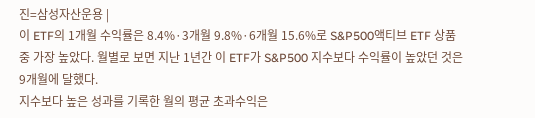진=삼성자산운용 |
이 ETF의 1개월 수익률은 8.4%·3개월 9.8%·6개월 15.6%로 S&P500액티브 ETF 상품 중 가장 높았다. 월별로 보면 지난 1년간 이 ETF가 S&P500 지수보다 수익률이 높았던 것은 9개월에 달했다.
지수보다 높은 성과를 기록한 월의 평균 초과수익은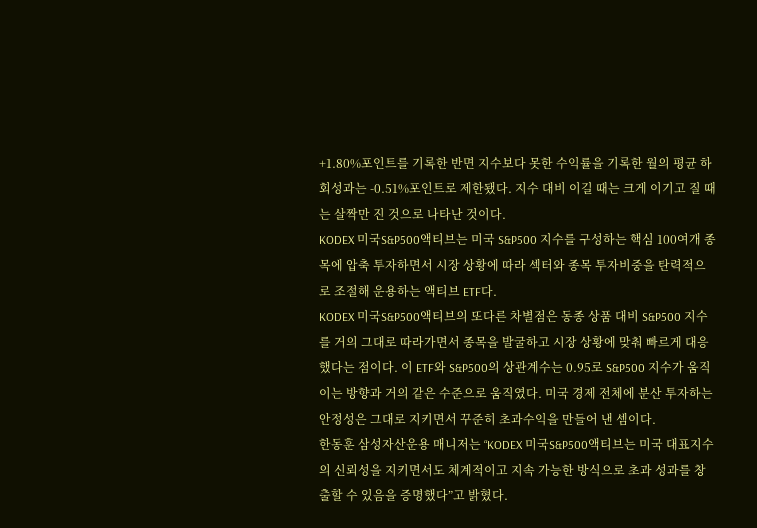+1.80%포인트를 기록한 반면 지수보다 못한 수익률을 기록한 월의 평균 하회성과는 -0.51%포인트로 제한됐다. 지수 대비 이길 때는 크게 이기고 질 때는 살짝만 진 것으로 나타난 것이다.
KODEX 미국S&P500액티브는 미국 S&P500 지수를 구성하는 핵심 100여개 종목에 압축 투자하면서 시장 상황에 따라 섹터와 종목 투자비중을 탄력적으로 조절해 운용하는 액티브 ETF다.
KODEX 미국S&P500액티브의 또다른 차별점은 동종 상품 대비 S&P500 지수를 거의 그대로 따라가면서 종목을 발굴하고 시장 상황에 맞춰 빠르게 대응했다는 점이다. 이 ETF와 S&P500의 상관계수는 0.95로 S&P500 지수가 움직이는 방향과 거의 같은 수준으로 움직였다. 미국 경제 전체에 분산 투자하는 안정성은 그대로 지키면서 꾸준히 초과수익을 만들어 낸 셈이다.
한동훈 삼성자산운용 매니저는 “KODEX 미국S&P500액티브는 미국 대표지수의 신뢰성을 지키면서도 체계적이고 지속 가능한 방식으로 초과 성과를 창출할 수 있음을 증명했다”고 밝혔다.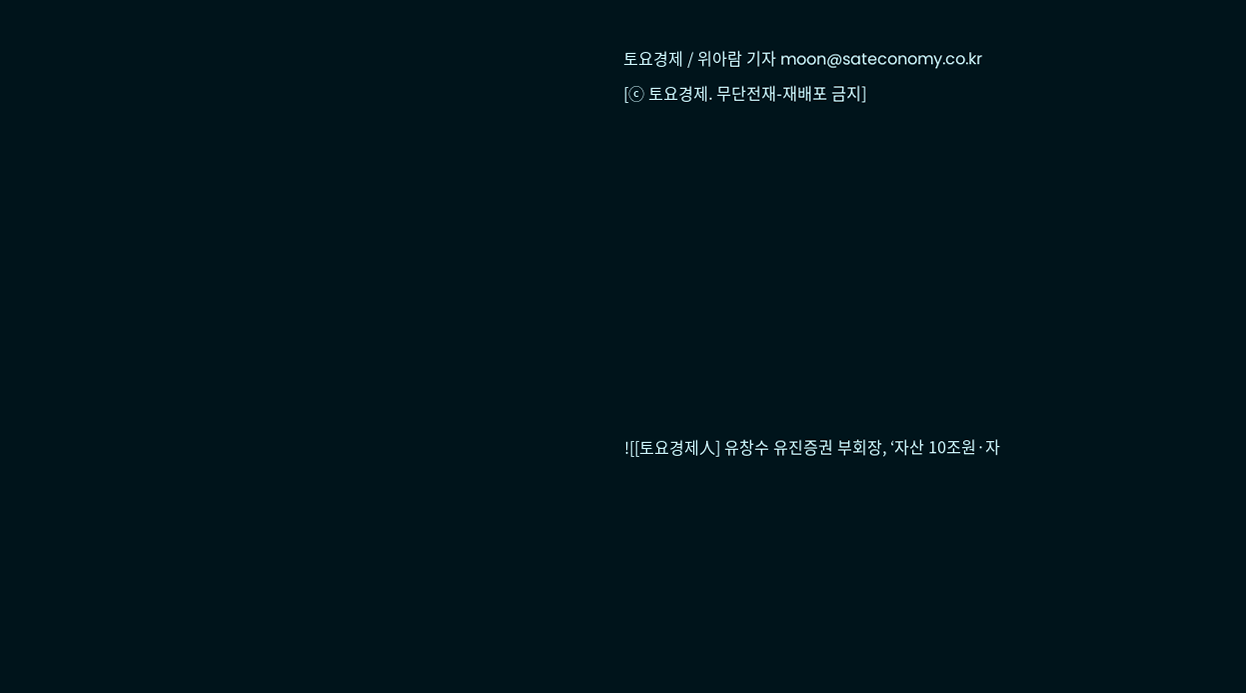토요경제 / 위아람 기자 moon@sateconomy.co.kr
[ⓒ 토요경제. 무단전재-재배포 금지]









![[토요경제人] 유창수 유진증권 부회장, ‘자산 10조원·자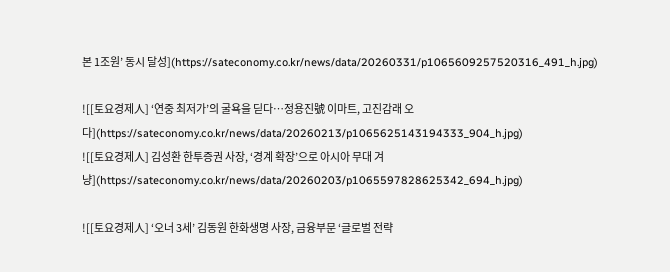본 1조원’ 동시 달성](https://sateconomy.co.kr/news/data/20260331/p1065609257520316_491_h.jpg)

![[토요경제人] ‘연중 최저가’의 굴욕을 딛다…정용진號 이마트, 고진감래 오다](https://sateconomy.co.kr/news/data/20260213/p1065625143194333_904_h.jpg)
![[토요경제人] 김성환 한투증권 사장, ‘경계 확장’으로 아시아 무대 겨냥](https://sateconomy.co.kr/news/data/20260203/p1065597828625342_694_h.jpg)

![[토요경제人] ‘오너 3세’ 김동원 한화생명 사장, 금융부문 ‘글로벌 전략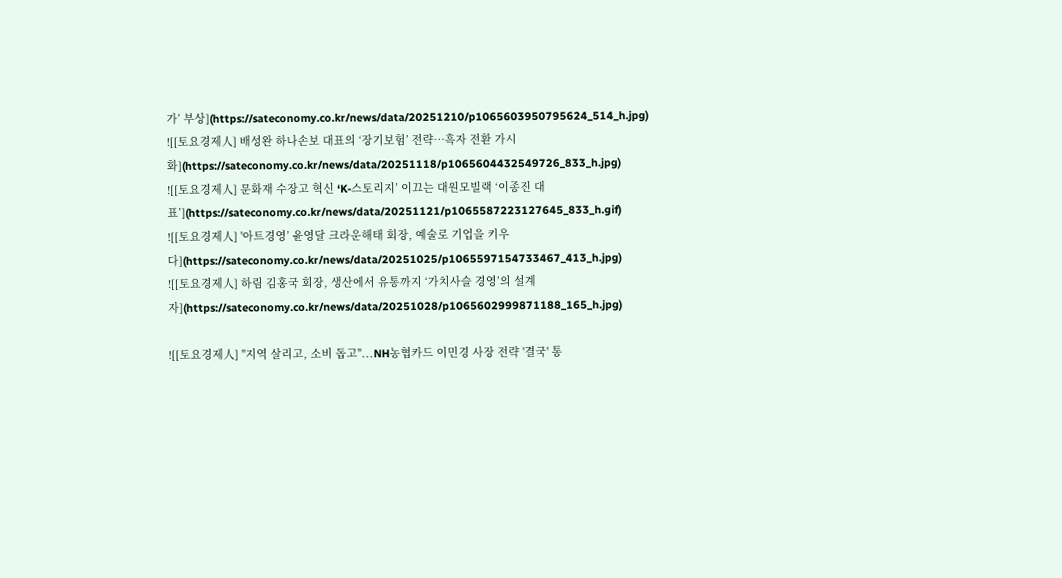가’ 부상](https://sateconomy.co.kr/news/data/20251210/p1065603950795624_514_h.jpg)
![[토요경제人] 배성완 하나손보 대표의 ‘장기보험’ 전략…흑자 전환 가시화](https://sateconomy.co.kr/news/data/20251118/p1065604432549726_833_h.jpg)
![[토요경제人] 문화재 수장고 혁신 ‘K-스토리지’ 이끄는 대원모빌랙 ‘이종진 대표’](https://sateconomy.co.kr/news/data/20251121/p1065587223127645_833_h.gif)
![[토요경제人] '아트경영’ 윤영달 크라운해태 회장, 예술로 기업을 키우다](https://sateconomy.co.kr/news/data/20251025/p1065597154733467_413_h.jpg)
![[토요경제人] 하림 김홍국 회장, 생산에서 유통까지 ‘가치사슬 경영’의 설계자](https://sateconomy.co.kr/news/data/20251028/p1065602999871188_165_h.jpg)

![[토요경제人] "지역 살리고, 소비 돕고"...NH농협카드 이민경 사장 전략 '결국' 통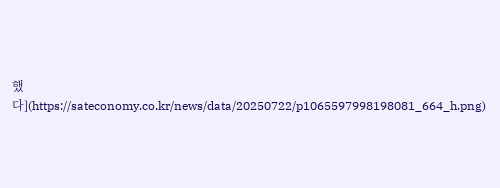했다](https://sateconomy.co.kr/news/data/20250722/p1065597998198081_664_h.png)